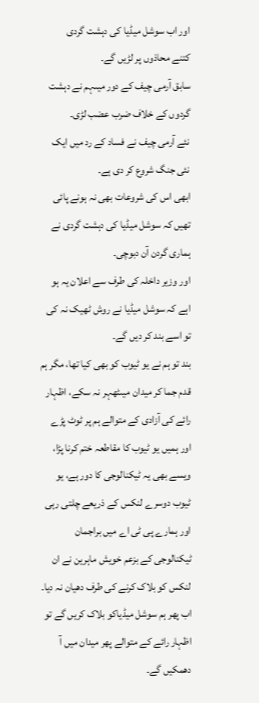اور اب سوشل میڈیا کی دہشت گردی
کتنے محاذوں پر لڑیں گے۔
سابق آرمی چیف کے دور میںہم نے دہشت گردوں کے خلاف ضرب عضب لڑی۔
نئے آرمی چیف نے فساد کے رد میں ایک نئی جنگ شروع کر دی ہے۔
ابھی اس کی شروعات بھی نہ ہونے پائی تھیں کہ سوشل میڈیا کی دہشت گردی نے ہماری گردن آن دبوچی۔
اور وزیر داخلہ کی طرف سے اعلان یہ ہو اہے کہ سوشل میڈیا نے روش ٹھیک نہ کی تو اسے بند کر دیں گے۔
بند تو ہم نے یو ٹیوب کو بھی کیا تھا، مگر ہم قدم جما کر میدان میںٹھہر نہ سکے، اظہار رائے کی آزادی کے متوالے ہم پر ٹوٹ پڑے اور ہمیں یو ٹیوب کا مقاطعہ ختم کرنا پڑا، ویسے بھی یہ ٹیکنالوجی کا دور ہے، یو ٹیوب دوسرے لنکس کے ذریعے چلتی رہی اور ہمارے پی ٹی اے میں براجمان ٹیکنالوجی کے بزعم خویش ماہرین نے ان لنکس کو بلاک کرنے کی طرف دھیان نہ دیا۔
اب پھر ہم سوشل میڈیاکو بلاک کریں گے تو اظہار رائے کے متوالے پھر میدان میں آ دھمکیں گے۔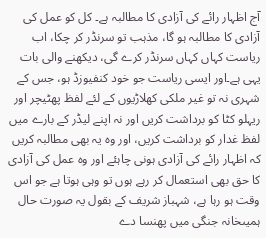آج اظہار رائے کی آزادی کا مطالبہ ہے۔ کل کو عمل کی آزادی کا مطالبہ ہو گا، مذہب تو سرنڈر کر چکا، اب ریاست کہاں کہاں سرنڈر کرے گی، دیکھنے والی بات یہی ہے۔اور ایسی ریاست جو خود کنفیوزڈ ہو، جس کے شہری نہ تو غیر ملکی کھلاڑیوں کے لئے لفظ پھٹیچر اور ریہلو کٹا کو برداشت کریں اور نہ اپنے لیڈر کے بارے میں لفظ غدار کو برداشت کریں، اور وہ یہ بھی مطالبہ کریں کہ اظہار رائے کی آزادی ہونی چاہئے اور وہ عمل کی آزادی کا حق بھی استعمال کر رہے ہوں تو وہی ہوتا ہے جو اس وقت ہو رہا ہے، شہباز شریف کے بقول یہ صورت حال ہمیںخانہ جنگی میں پھنسا دے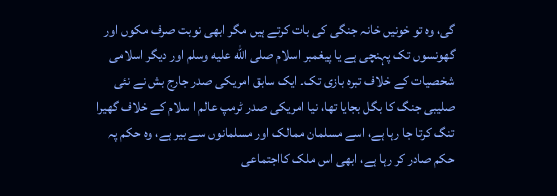گی، وہ تو خونیں خانہ جنگی کی بات کرتے ہیں مگر ابھی نوبت صرف مکوں اور گھونسوں تک پہنچی ہے یا پیغمبر اسلام صلى الله عليه وسلم اور دیگر اسلامی شخصیات کے خلاف تبرہ بازی تک۔ ایک سابق امریکی صدر جارج بش نے نئی صلیبی جنگ کا بگل بجایا تھا، نیا امریکی صدر ٹرمپ عالم ا سلام کے خلاف گھیرا تنگ کرتا جا رہا ہے، اسے مسلمان ممالک اور مسلمانوں سے بیر ہے، وہ حکم پہ حکم صادر کر رہا ہے، ابھی اس ملک کااجتماعی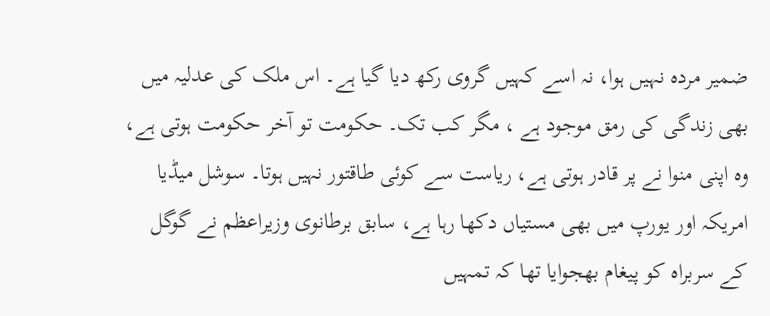ضمیر مردہ نہیں ہوا، نہ اسے کہیں گروی رکھ دیا گیا ہے۔ اس ملک کی عدلیہ میں بھی زندگی کی رمق موجود ہے ، مگر کب تک۔ حکومت تو آخر حکومت ہوتی ہے، وہ اپنی منوا نے پر قادر ہوتی ہے، ریاست سے کوئی طاقتور نہیں ہوتا۔ سوشل میڈیا امریکہ اور یورپ میں بھی مستیاں دکھا رہا ہے، سابق برطانوی وزیراعظم نے گوگل کے سربراہ کو پیغام بھجوایا تھا کہ تمہیں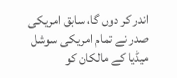اندر کر دوں گا، سابق امریکی صدر نے تمام امریکی سوشل میڈیا کے مالکان کو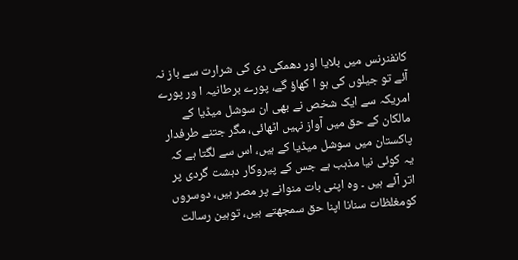کانفنرنس میں بلایا اور دھمکی دی کی شرارت سے باز نہ آئے تو جیلوں کی ہو ا کھاؤ گے، پورے برطانیہ ا ور پورے امریکہ سے ایک شخص نے بھی ان سوشل میڈیا کے مالکان کے حق میں آواز نہیں اٹھائی، مگر جتنے طرفدار پاکستان میں سوشل میڈیا کے ہیں، اس سے لگتا ہے کہ یہ کوئی نیا مذہب ہے جس کے پیروکار دہشت گردی پر اتر آئے ہیں ۔ وہ اپنی بات منوانے پر مصر ہیں، دوسروں کومغلظات سنانا اپنا حق سمجھتے ہیں، توہین رسالت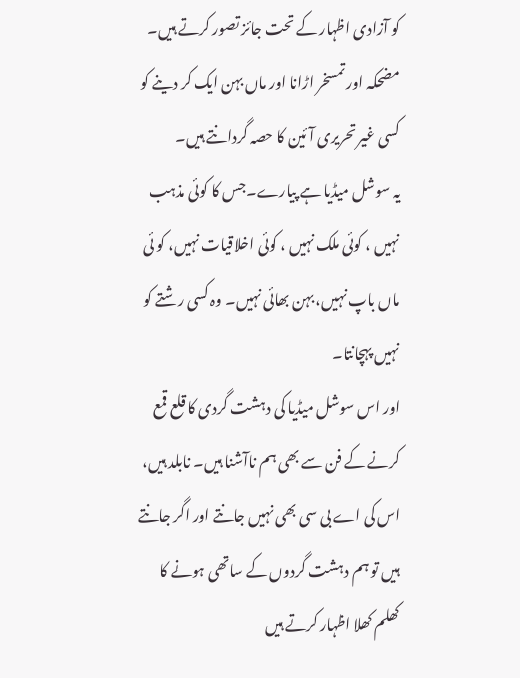کو آزادی اظہار کے تحت جائز تصور کرتے ہیں۔ مضحکہ اور تمسخر اڑانا اور ماں بہن ایک کر دینے کو کسی غیر تحریری آئین کا حصہ گردانتے ہیں۔
یہ سوشل میڈیا ہے پیارے۔جس کا کوئی مذہب نہیں ، کوئی ملک نہیں ، کوئی اخلاقیات نہیں، کو ئی ماں باپ نہیں، بہن بھائی نہیں۔ وہ کسی رشتے کو نہیں پہچانتا۔
اور اس سوشل میڈیا کی دہشت گردی کا قلع قمع کرنے کے فن سے بھی ہم ناآشنا ہیں۔ نابلد ہیں، اس کی اے بی سی بھی نہیں جانتے اور اگر جانتے ہیں تو ہم دہشت گردوں کے ساتھی ہونے کا کھلم کھلا اظہار کرتے ہیں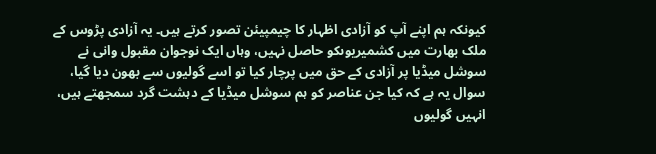کیونکہ ہم اپنے آپ کو آزادی اظہار کا چیمپیئن تصور کرتے ہیں۔ یہ آزادی پڑوس کے ملک بھارت میں کشمیریوںکو حاصل نہیں، وہاں ایک نوجوان مقبول وانی نے سوشل میڈیا پر آزادی کے حق میں پرچار کیا تو اسے گولیوں سے بھون دیا گیا، سوال یہ ہے کہ کیا جن عناصر کو ہم سوشل میڈیا کے دہشت گرد سمجھتے ہیں، انہیں گولیوں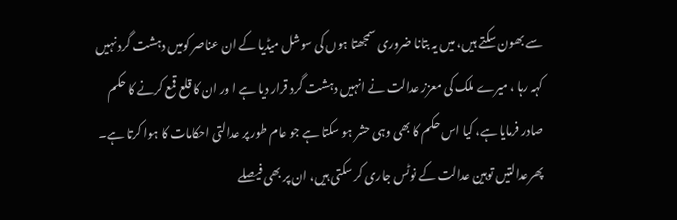سے بھون سکتے ہیں، میں یہ بتانا ضروری سمجھتا ہوں کی سوشل میڈیا کے ان عناصر کومیں دہشت گرد نہیں کہہ رہا ، میرے ملک کی معزز عدالت نے انہیں دہشت گرد قرار دیا ہے ا ور ان کا قلع قمع کرنے کا حکم صادر فرمایا ہے، کیا اس حکم کا بھی وہی حشر ہو سکتا ہے جو عام طور پر عدالتی احکامات کا ہوا کرتا ہے۔ پھرعدالتیں توہین عدالت کے نوٹس جاری کر سکتی ہیں، ان پر بھی فیصلے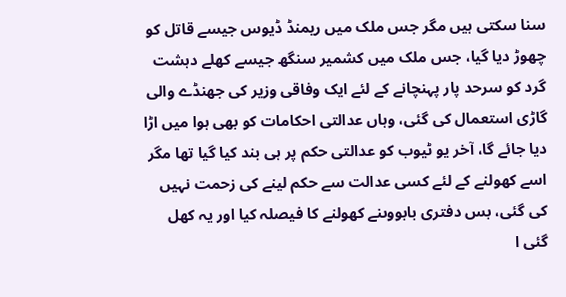سنا سکتی ہیں مگر جس ملک میں ریمنڈ ڈیوس جیسے قاتل کو چھوڑ دیا گیا، جس ملک میں کشمیر سنگھ جیسے کھلے دہشت گرد کو سرحد پار پہنچانے کے لئے ایک وفاقی وزیر کی جھنڈے والی گاڑی استعمال کی گئی، وہاں عدالتی احکامات کو بھی ہوا میں اڑا دیا جائے گا، آخر یو ٹیوب کو عدالتی حکم پر ہی بند کیا گیا تھا مگر اسے کھولنے کے لئے کسی عدالت سے حکم لینے کی زحمت نہیں کی گئی، بس دفتری بابووںنے کھولنے کا فیصلہ کیا اور یہ کھل گئی ا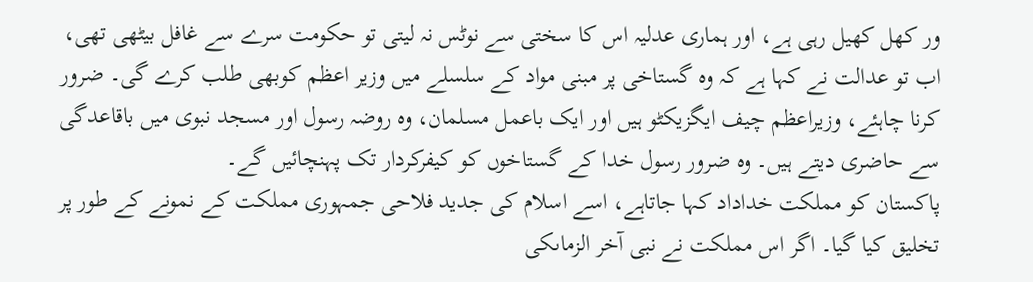ور کھل کھیل رہی ہے، اور ہماری عدلیہ اس کا سختی سے نوٹس نہ لیتی تو حکومت سرے سے غافل بیٹھی تھی، اب تو عدالت نے کہا ہے کہ وہ گستاخی پر مبنی مواد کے سلسلے میں وزیر اعظم کوبھی طلب کرے گی۔ ضرور کرنا چاہئے، وزیراعظم چیف ایگزیکٹو ہیں اور ایک باعمل مسلمان، وہ روضہ رسول اور مسجد نبوی میں باقاعدگی سے حاضری دیتے ہیں۔ وہ ضرور رسول خدا کے گستاخوں کو کیفرکردار تک پہنچائیں گے۔
پاکستان کو مملکت خداداد کہا جاتاہے، اسے اسلام کی جدید فلاحی جمہوری مملکت کے نمونے کے طور پر تخلیق کیا گیا۔ اگر اس مملکت نے نبی آخر الزماںکی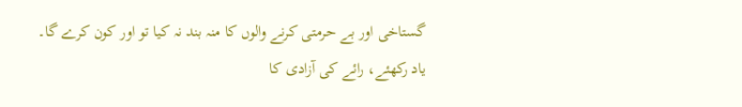گستاخی اور بے حرمتی کرنے والوں کا منہ بند نہ کیا تو اور کون کرے گا۔
یاد رکھئے، رائے کی آزادی کا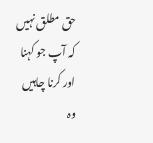حق مطلق نہیں کہ آپ جو کہنا اور کرنا چاہیں وہ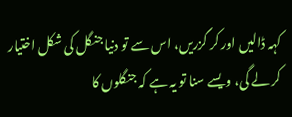کہہ ڈالیں اور کر گزریں، اس سے تو دنیا جنگل کی شکل اختیار کر لے گی، ویسے سنا تو یہ ہے کہ جنگلوں کا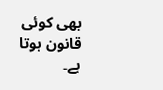بھی کوئی قانون ہوتا ہے۔